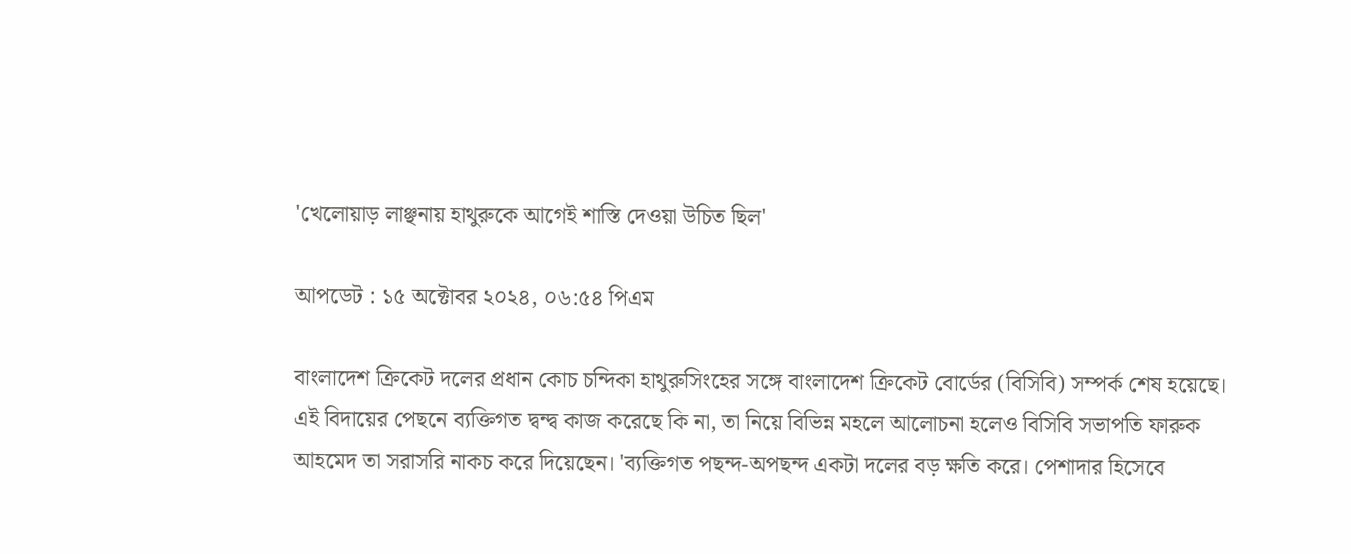'খেলোয়াড় লাঞ্ছনায় হাথুরুকে আগেই শাস্তি দেওয়া উচিত ছিল'

আপডেট : ১৫ অক্টোবর ২০২৪, ০৬:৫৪ পিএম

বাংলাদেশ ক্রিকেট দলের প্রধান কোচ চন্দিকা হাথুরুসিংহের সঙ্গে বাংলাদেশ ক্রিকেট বোর্ডের (বিসিবি) সম্পর্ক শেষ হয়েছে। এই বিদায়ের পেছনে ব্যক্তিগত দ্বন্দ্ব কাজ করেছে কি না, তা নিয়ে বিভিন্ন মহলে আলোচনা হলেও বিসিবি সভাপতি ফারুক আহমেদ তা সরাসরি নাকচ করে দিয়েছেন। 'ব্যক্তিগত পছন্দ-অপছন্দ একটা দলের বড় ক্ষতি করে। পেশাদার হিসেবে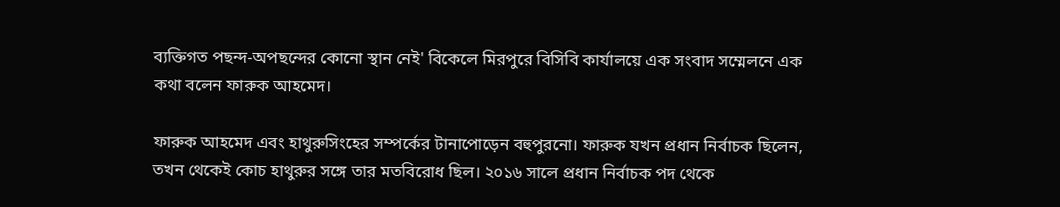ব্যক্তিগত পছন্দ-অপছন্দের কোনো স্থান নেই' বিকেলে মিরপুরে বিসিবি কার্যালয়ে এক সংবাদ সম্মেলনে এক কথা বলেন ফারুক আহমেদ।

ফারুক আহমেদ এবং হাথুরুসিংহের সম্পর্কের টানাপোড়েন বহুপুরনো। ফারুক যখন প্রধান নির্বাচক ছিলেন, তখন থেকেই কোচ হাথুরুর সঙ্গে তার মতবিরোধ ছিল। ২০১৬ সালে প্রধান নির্বাচক পদ থেকে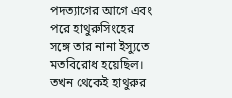পদত্যাগের আগে এবং পরে হাথুরুসিংহের সঙ্গে তার নানা ইস্যুতে মতবিরোধ হয়েছিল। তখন থেকেই হাথুরুর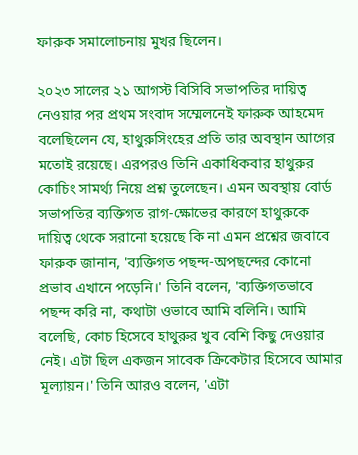ফারুক সমালোচনায় মুখর ছিলেন।

২০২৩ সালের ২১ আগস্ট বিসিবি সভাপতির দায়িত্ব নেওয়ার পর প্রথম সংবাদ সম্মেলনেই ফারুক আহমেদ বলেছিলেন যে, হাথুরুসিংহের প্রতি তার অবস্থান আগের মতোই রয়েছে। এরপরও তিনি একাধিকবার হাথুরুর কোচিং সামর্থ্য নিয়ে প্রশ্ন তুলেছেন। এমন অবস্থায় বোর্ড সভাপতির ব্যক্তিগত রাগ-ক্ষোভের কারণে হাথুরুকে দায়িত্ব থেকে সরানো হয়েছে কি না এমন প্রশ্নের জবাবে ফারুক জানান, 'ব্যক্তিগত পছন্দ-অপছন্দের কোনো প্রভাব এখানে পড়েনি।' তিনি বলেন, 'ব্যক্তিগতভাবে পছন্দ করি না, কথাটা ওভাবে আমি বলিনি। আমি বলেছি, কোচ হিসেবে হাথুরুর খুব বেশি কিছু দেওয়ার নেই। এটা ছিল একজন সাবেক ক্রিকেটার হিসেবে আমার মূল্যায়ন।' তিনি আরও বলেন, 'এটা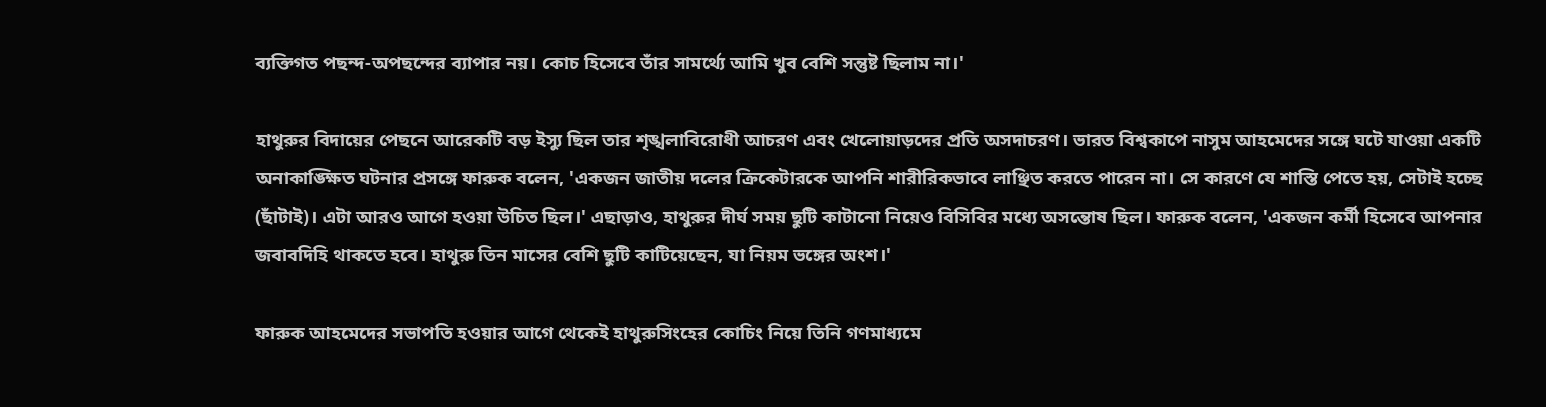ব্যক্তিগত পছন্দ-অপছন্দের ব্যাপার নয়। কোচ হিসেবে তাঁর সামর্থ্যে আমি খুব বেশি সন্তুষ্ট ছিলাম না।'

হাথুরুর বিদায়ের পেছনে আরেকটি বড় ইস্যু ছিল তার শৃঙ্খলাবিরোধী আচরণ এবং খেলোয়াড়দের প্রতি অসদাচরণ। ভারত বিশ্বকাপে নাসুম আহমেদের সঙ্গে ঘটে যাওয়া একটি অনাকাঙ্ক্ষিত ঘটনার প্রসঙ্গে ফারুক বলেন, 'একজন জাতীয় দলের ক্রিকেটারকে আপনি শারীরিকভাবে লাঞ্ছিত করতে পারেন না। সে কারণে যে শাস্তি পেতে হয়, সেটাই হচ্ছে (ছাঁটাই)। এটা আরও আগে হওয়া উচিত ছিল।' এছাড়াও, হাথুরুর দীর্ঘ সময় ছুটি কাটানো নিয়েও বিসিবির মধ্যে অসন্তোষ ছিল। ফারুক বলেন, 'একজন কর্মী হিসেবে আপনার জবাবদিহি থাকতে হবে। হাথুরু তিন মাসের বেশি ছুটি কাটিয়েছেন, যা নিয়ম ভঙ্গের অংশ।'

ফারুক আহমেদের সভাপতি হওয়ার আগে থেকেই হাথুরুসিংহের কোচিং নিয়ে তিনি গণমাধ্যমে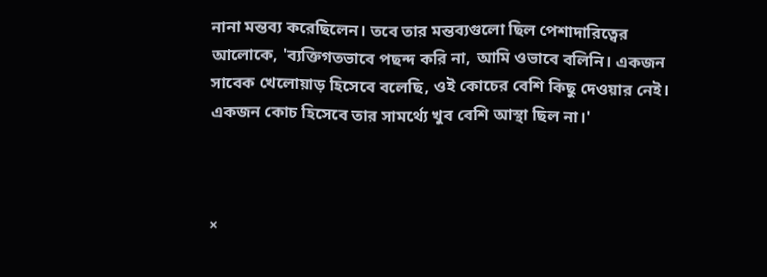নানা মন্তব্য করেছিলেন। তবে তার মন্তব্যগুলো ছিল পেশাদারিত্বের আলোকে, 'ব্যক্তিগতভাবে পছন্দ করি না, আমি ওভাবে বলিনি। একজন সাবেক খেলোয়াড় হিসেবে বলেছি, ওই কোচের বেশি কিছু দেওয়ার নেই। একজন কোচ হিসেবে তার সামর্থ্যে খুব বেশি আস্থা ছিল না।'



×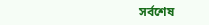সর্বশেষ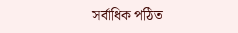সর্বাধিক পঠিত